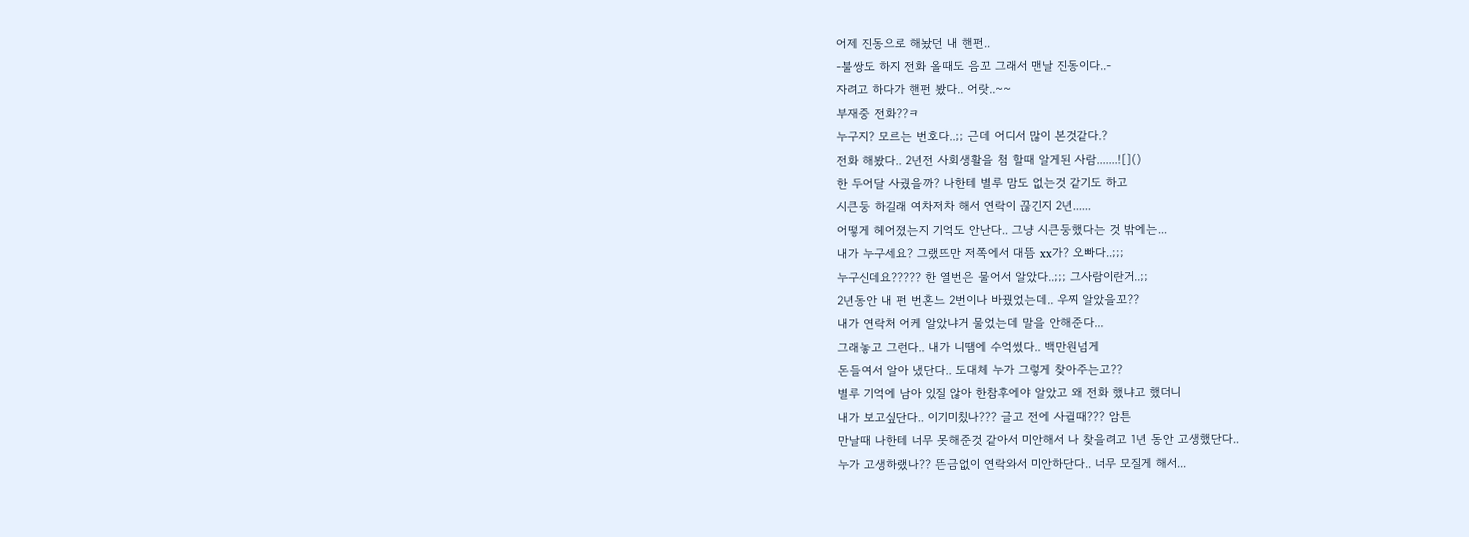어제 진동으로 해놨던 내 핸펀..
-불쌍도 하지 전화 올때도 음꼬 그래서 맨날 진동이다..-
자려고 하다가 핸펀 봤다.. 어랏..~~
부재중 전화??ㅋ
누구지? 모르는 번호다..;; 근데 어디서 많이 본것같다.?
전화 해봤다.. 2년전 사회생활을 첨 할때 알게된 사람.......![]()
한 두어달 사궜을까? 나한테 별루 맘도 없는것 같기도 하고
시큰둥 하길래 여차저차 해서 연락이 끊긴지 2년......
어떻게 헤어졌는지 기억도 안난다.. 그냥 시큰둥했다는 것 밖에는...
내가 누구세요? 그랬뜨만 저쪽에서 대뜸 xx가? 오빠다..;;;
누구신데요????? 한 열번은 물어서 알았다..;;; 그사람이란거..;;
2년동안 내 펀 번혼느 2번이나 바꿨었는데.. 우찌 알았을꼬??
내가 연락처 어케 알았냐거 물었는데 말을 안해준다...
그래놓고 그런다.. 내가 니땜에 수억썼다.. 백만원넘게
돈들여서 알아 냈단다.. 도대체 누가 그렇게 찾아주는고??
별루 기억에 남아 있질 않아 한참후에야 알았고 왜 전화 했냐고 했더니
내가 보고싶단다.. 이기미칬나??? 글고 전에 사귈때??? 암튼
만날때 나한테 너무 못해준것 같아서 미안해서 나 찾을려고 1년 동안 고생했단다..
누가 고생하랬나?? 뜬금없이 연락와서 미안하단다.. 너무 모질게 해서...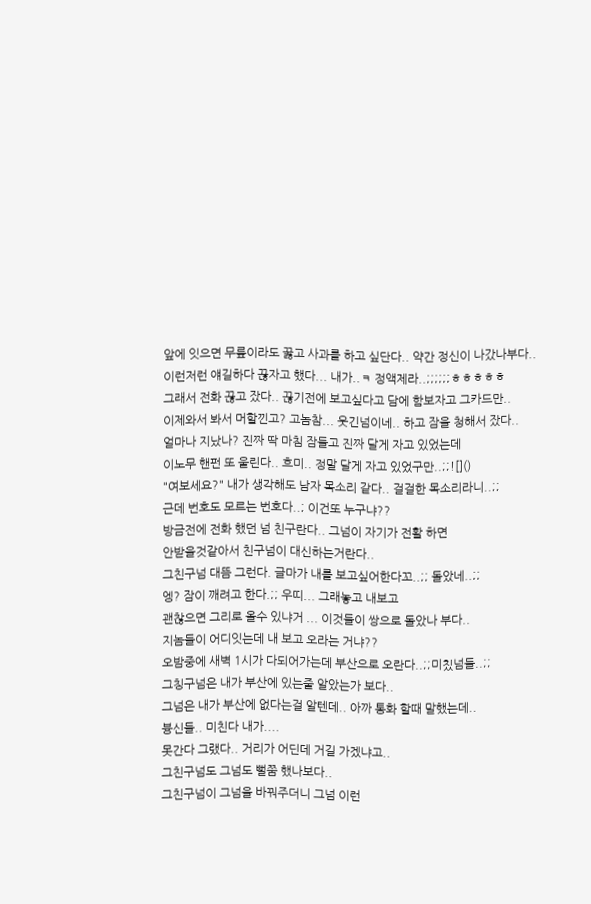앞에 잇으면 무릎이라도 꿇고 사과를 하고 싶단다.. 약간 정신이 나갔나부다..
이런저런 얘길하다 끊자고 했다... 내가..ㅋ 정액제라..;;;;;;ㅎㅎㅎㅎㅎ
그래서 전화 끊고 잤다.. 끊기전에 보고싶다고 담에 함보자고 그카드만..
이제와서 봐서 머할낀고? 고놈참... 웃긴넘이네.. 하고 잠을 청해서 잤다..
얼마나 지났나? 진짜 딱 마침 잠들고 진짜 달게 자고 있었는데
이노무 핸펀 또 울린다.. 흐미.. 정말 달게 자고 있었구만..;;![]()
"여보세요?" 내가 생각해도 남자 목소리 같다.. 걸걸한 목소리라니..;;
근데 번호도 모르는 번호다..; 이건또 누구냐??
방금전에 전화 했던 넘 친구란다.. 그넘이 자기가 전활 하면
안받을것같아서 친구넘이 대신하는거란다..
그친구넘 대뜸 그런다. 글마가 내를 보고싶어한다꼬..;; 돌았네..;;
엥? 잠이 깨려고 한다.;; 우띠... 그래놓고 내보고
괜찮으면 그리로 올수 있냐거 ... 이것들이 쌍으로 돌았나 부다..
지놈들이 어디잇는데 내 보고 오라는 거냐??
오밤중에 새벽 1시가 다되어가는데 부산으로 오란다..;;미칬넘들..;;
그칭구넘은 내가 부산에 있는줄 알았는가 보다..
그넘은 내가 부산에 없다는걸 알텐데.. 아까 통화 할때 말했는데..
븅신들.. 미친다 내가....
못간다 그랬다.. 거리가 어딘데 거길 가겠냐고..
그친구넘도 그넘도 뻘쭘 했나보다..
그친구넘이 그넘을 바꿔주더니 그넘 이런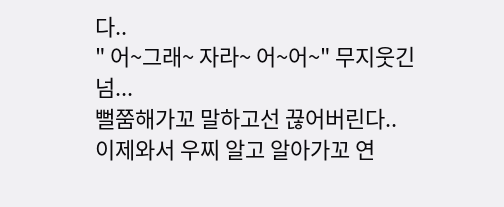다..
" 어~그래~ 자라~ 어~어~" 무지웃긴넘...
뻘쭘해가꼬 말하고선 끊어버린다..
이제와서 우찌 알고 알아가꼬 연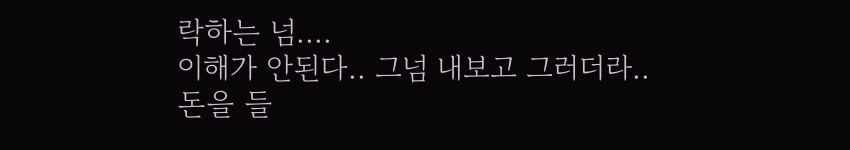락하는 넘....
이해가 안된다.. 그넘 내보고 그러더라..
돈을 들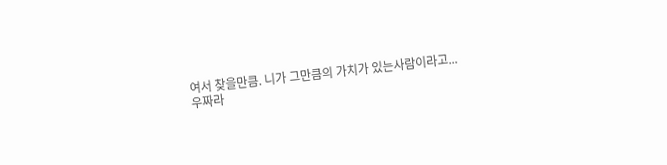여서 찾을만큼. 니가 그만큼의 가치가 있는사람이라고...
우짜라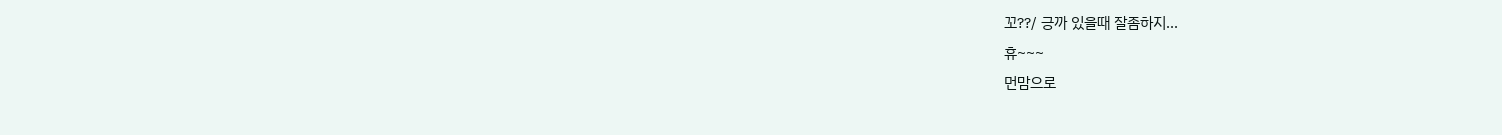꼬??/ 긍까 있을때 잘좀하지...
휴~~~
먼맘으로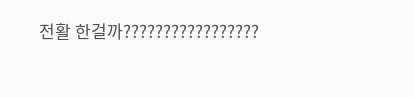전활 한걸까?????????????????